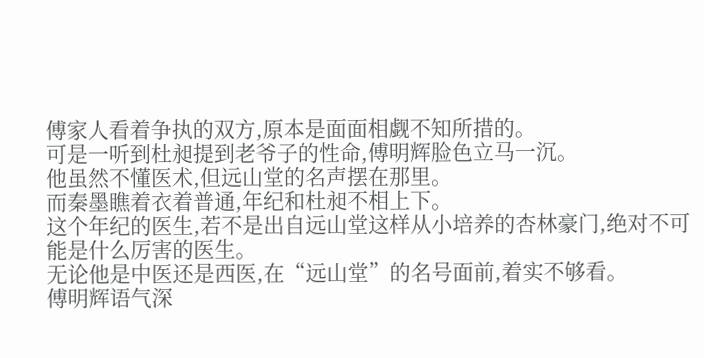傅家人看着争执的双方,原本是面面相觑不知所措的。
可是一听到杜昶提到老爷子的性命,傅明辉脸色立马一沉。
他虽然不懂医术,但远山堂的名声摆在那里。
而秦墨瞧着衣着普通,年纪和杜昶不相上下。
这个年纪的医生,若不是出自远山堂这样从小培养的杏林豪门,绝对不可能是什么厉害的医生。
无论他是中医还是西医,在“远山堂”的名号面前,着实不够看。
傅明辉语气深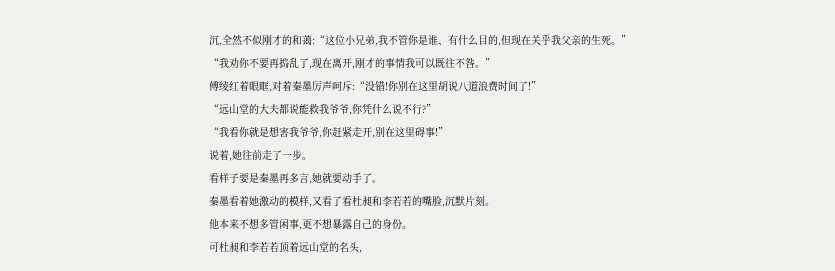沉,全然不似刚才的和蔼:“这位小兄弟,我不管你是谁、有什么目的,但现在关乎我父亲的生死。”
“我劝你不要再捣乱了,现在离开,刚才的事情我可以既往不咎。”
傅绫红着眼眶,对着秦墨厉声呵斥:“没错!你别在这里胡说八道浪费时间了!”
“远山堂的大夫都说能救我爷爷,你凭什么说不行?”
“我看你就是想害我爷爷,你赶紧走开,别在这里碍事!”
说着,她往前走了一步。
看样子要是秦墨再多言,她就要动手了。
秦墨看着她激动的模样,又看了看杜昶和李若若的嘴脸,沉默片刻。
他本来不想多管闲事,更不想暴露自己的身份。
可杜昶和李若若顶着远山堂的名头,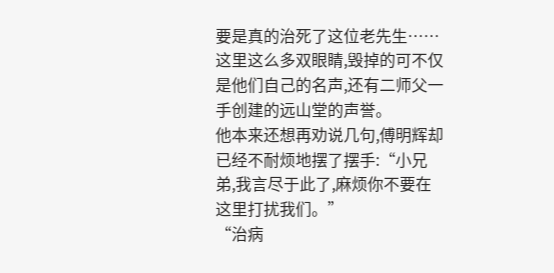要是真的治死了这位老先生……
这里这么多双眼睛,毁掉的可不仅是他们自己的名声,还有二师父一手创建的远山堂的声誉。
他本来还想再劝说几句,傅明辉却已经不耐烦地摆了摆手:“小兄弟,我言尽于此了,麻烦你不要在这里打扰我们。”
“治病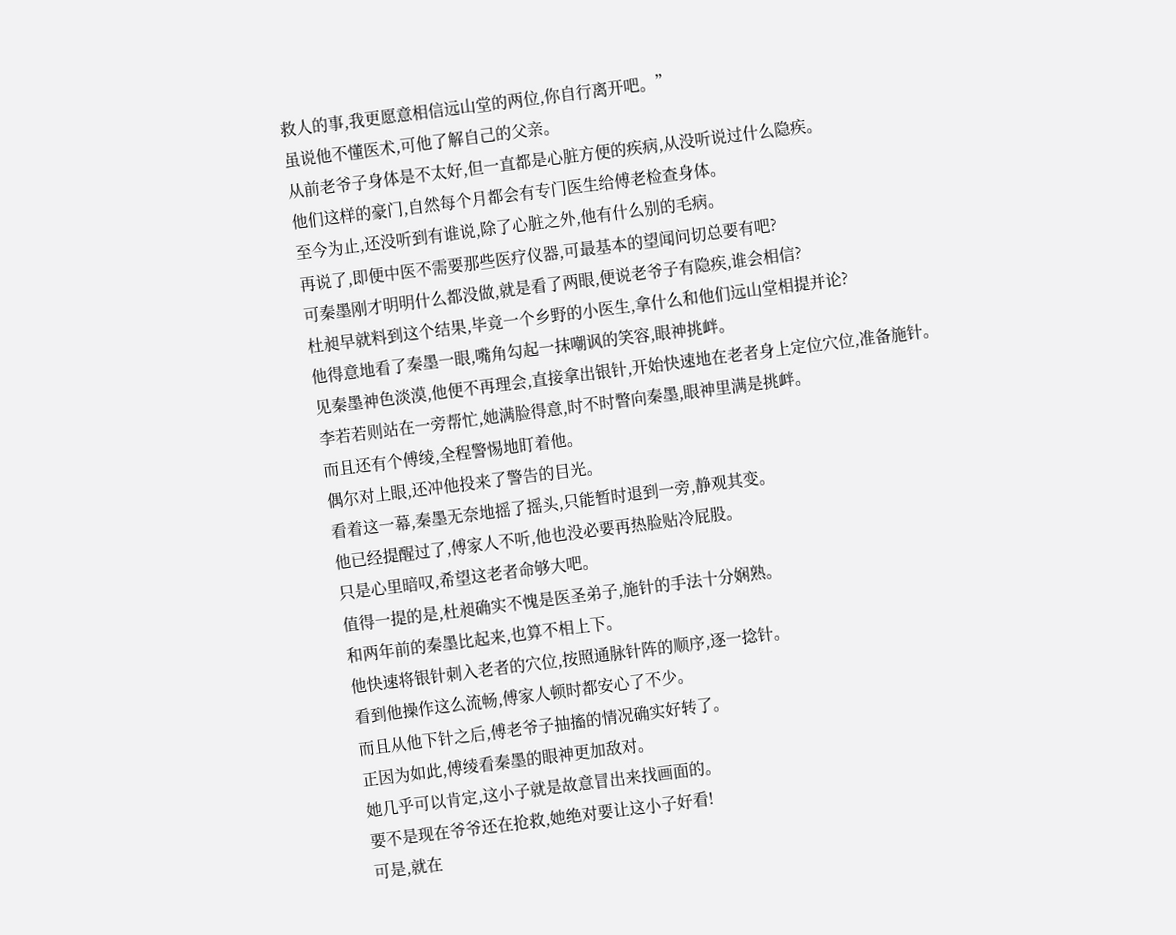救人的事,我更愿意相信远山堂的两位,你自行离开吧。”
虽说他不懂医术,可他了解自己的父亲。
从前老爷子身体是不太好,但一直都是心脏方便的疾病,从没听说过什么隐疾。
他们这样的豪门,自然每个月都会有专门医生给傅老检查身体。
至今为止,还没听到有谁说,除了心脏之外,他有什么别的毛病。
再说了,即便中医不需要那些医疗仪器,可最基本的望闻问切总要有吧?
可秦墨刚才明明什么都没做,就是看了两眼,便说老爷子有隐疾,谁会相信?
杜昶早就料到这个结果,毕竟一个乡野的小医生,拿什么和他们远山堂相提并论?
他得意地看了秦墨一眼,嘴角勾起一抹嘲讽的笑容,眼神挑衅。
见秦墨神色淡漠,他便不再理会,直接拿出银针,开始快速地在老者身上定位穴位,准备施针。
李若若则站在一旁帮忙,她满脸得意,时不时瞥向秦墨,眼神里满是挑衅。
而且还有个傅绫,全程警惕地盯着他。
偶尔对上眼,还冲他投来了警告的目光。
看着这一幕,秦墨无奈地摇了摇头,只能暂时退到一旁,静观其变。
他已经提醒过了,傅家人不听,他也没必要再热脸贴冷屁股。
只是心里暗叹,希望这老者命够大吧。
值得一提的是,杜昶确实不愧是医圣弟子,施针的手法十分娴熟。
和两年前的秦墨比起来,也算不相上下。
他快速将银针刺入老者的穴位,按照通脉针阵的顺序,逐一捻针。
看到他操作这么流畅,傅家人顿时都安心了不少。
而且从他下针之后,傅老爷子抽搐的情况确实好转了。
正因为如此,傅绫看秦墨的眼神更加敌对。
她几乎可以肯定,这小子就是故意冒出来找画面的。
要不是现在爷爷还在抢救,她绝对要让这小子好看!
可是,就在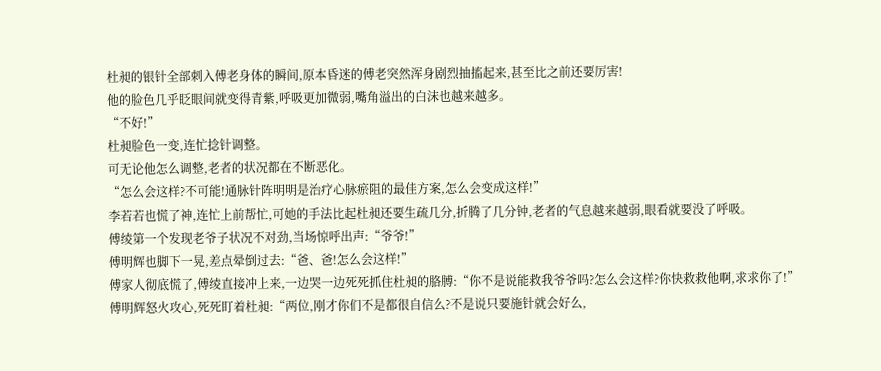杜昶的银针全部刺入傅老身体的瞬间,原本昏迷的傅老突然浑身剧烈抽搐起来,甚至比之前还要厉害!
他的脸色几乎眨眼间就变得青紫,呼吸更加微弱,嘴角溢出的白沫也越来越多。
“不好!”
杜昶脸色一变,连忙捻针调整。
可无论他怎么调整,老者的状况都在不断恶化。
“怎么会这样?不可能!通脉针阵明明是治疗心脉瘀阻的最佳方案,怎么会变成这样!”
李若若也慌了神,连忙上前帮忙,可她的手法比起杜昶还要生疏几分,折腾了几分钟,老者的气息越来越弱,眼看就要没了呼吸。
傅绫第一个发现老爷子状况不对劲,当场惊呼出声:“爷爷!”
傅明辉也脚下一晃,差点晕倒过去:“爸、爸!怎么会这样!”
傅家人彻底慌了,傅绫直接冲上来,一边哭一边死死抓住杜昶的胳膊:“你不是说能救我爷爷吗?怎么会这样?你快救救他啊,求求你了!”
傅明辉怒火攻心,死死盯着杜昶:“两位,刚才你们不是都很自信么?不是说只要施针就会好么,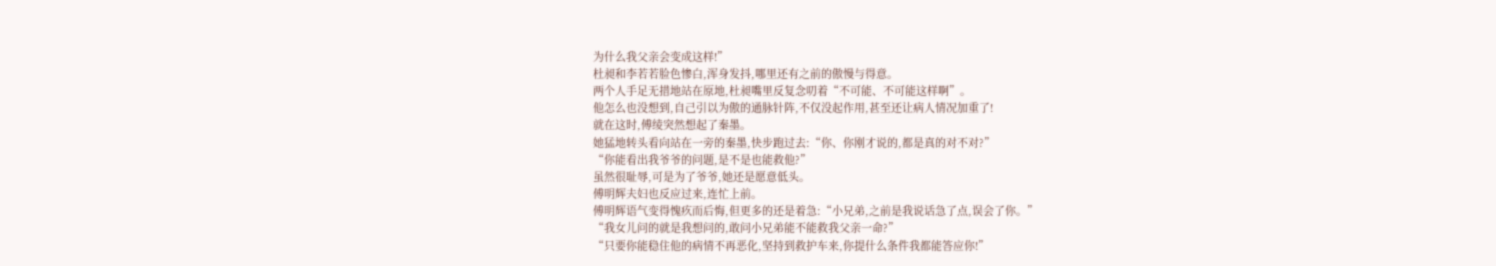为什么我父亲会变成这样!”
杜昶和李若若脸色惨白,浑身发抖,哪里还有之前的傲慢与得意。
两个人手足无措地站在原地,杜昶嘴里反复念叨着“不可能、不可能这样啊”。
他怎么也没想到,自己引以为傲的通脉针阵,不仅没起作用,甚至还让病人情况加重了!
就在这时,傅绫突然想起了秦墨。
她猛地转头看向站在一旁的秦墨,快步跑过去:“你、你刚才说的,都是真的对不对?”
“你能看出我爷爷的问题,是不是也能救他?”
虽然很耻辱,可是为了爷爷,她还是愿意低头。
傅明辉夫妇也反应过来,连忙上前。
傅明辉语气变得愧疚而后悔,但更多的还是着急:“小兄弟,之前是我说话急了点,误会了你。”
“我女儿问的就是我想问的,敢问小兄弟能不能救我父亲一命?”
“只要你能稳住他的病情不再恶化,坚持到救护车来,你提什么条件我都能答应你!”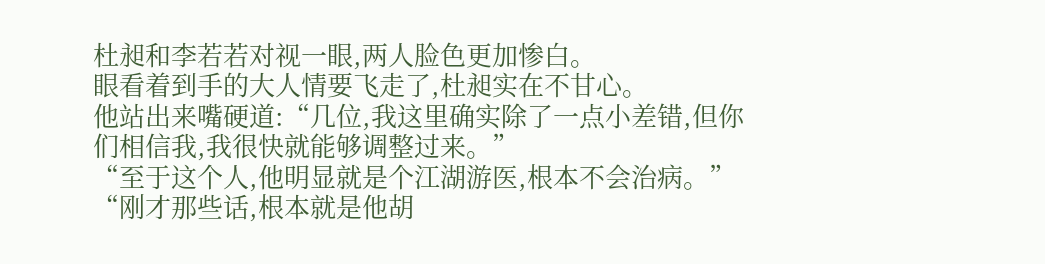杜昶和李若若对视一眼,两人脸色更加惨白。
眼看着到手的大人情要飞走了,杜昶实在不甘心。
他站出来嘴硬道:“几位,我这里确实除了一点小差错,但你们相信我,我很快就能够调整过来。”
“至于这个人,他明显就是个江湖游医,根本不会治病。”
“刚才那些话,根本就是他胡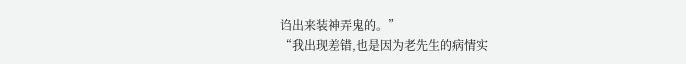诌出来装神弄鬼的。”
“我出现差错,也是因为老先生的病情实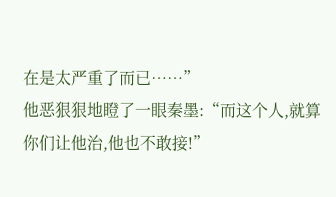在是太严重了而已……”
他恶狠狠地瞪了一眼秦墨:“而这个人,就算你们让他治,他也不敢接!”